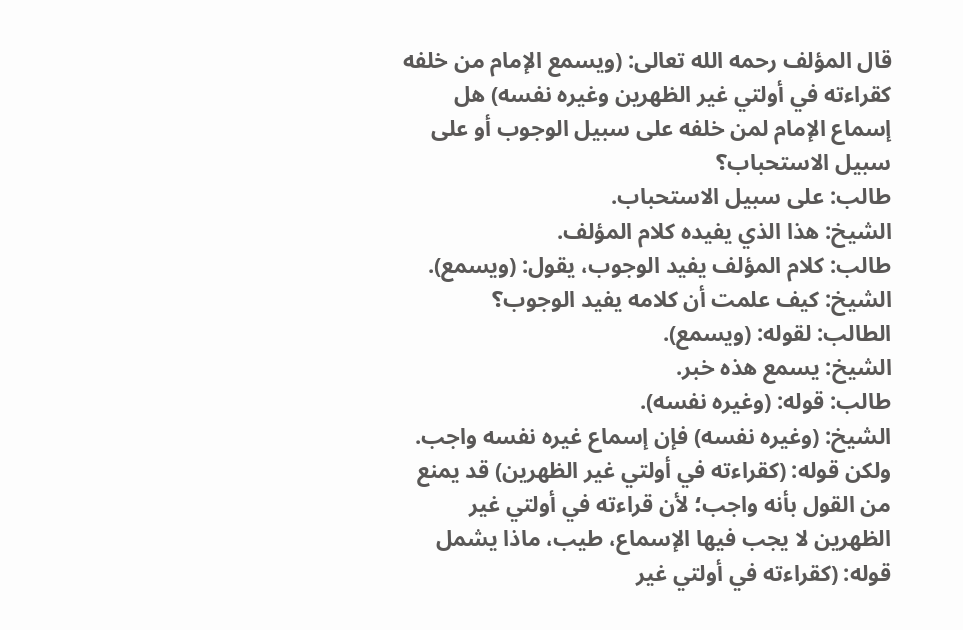قال المؤلف رحمه الله تعالى: (ويسمع الإمام من خلفه كقراءته في أولتي غير الظهرين وغيره نفسه) هل إسماع الإمام لمن خلفه على سبيل الوجوب أو على سبيل الاستحباب؟
طالب: على سبيل الاستحباب.
الشيخ: هذا الذي يفيده كلام المؤلف.
طالب: كلام المؤلف يفيد الوجوب، يقول: (ويسمع).
الشيخ: كيف علمت أن كلامه يفيد الوجوب؟
الطالب: لقوله: (ويسمع).
الشيخ: يسمع هذه خبر.
طالب: قوله: (وغيره نفسه).
الشيخ: (وغيره نفسه) فإن إسماع غيره نفسه واجب.
ولكن قوله: (كقراءته في أولتي غير الظهرين) قد يمنع من القول بأنه واجب؛ لأن قراءته في أولتي غير الظهرين لا يجب فيها الإسماع، طيب، ماذا يشمل قوله: (كقراءته في أولتي غير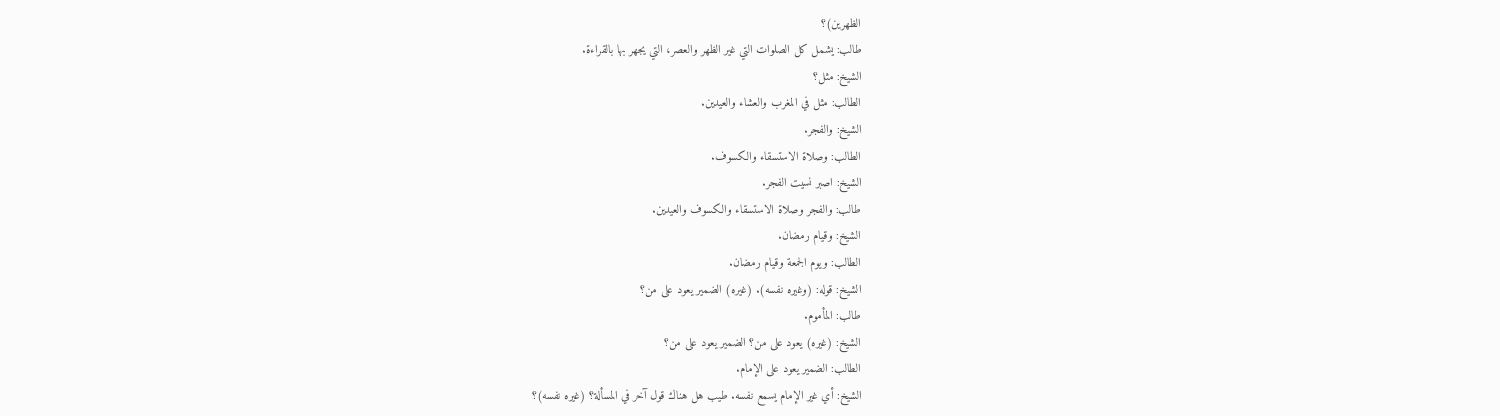الظهرين)؟
طالب: يشمل كل الصلوات التي غير الظهر والعصر، التي يجهر بها بالقراءة.
الشيخ: مثل؟
الطالب: مثل في المغرب والعشاء والعيدين.
الشيخ: والفجر.
الطالب: وصلاة الاستسقاء والكسوف.
الشيخ: اصبر نسيت الفجر.
طالب: والفجر وصلاة الاستسقاء والكسوف والعيدين.
الشيخ: وقيام رمضان.
الطالب: ويوم الجمعة وقيام رمضان.
الشيخ: قوله: (وغيره نفسه). (غيره) الضمير يعود على من؟
طالب: المأموم.
الشيخ: (غيره) يعود على من؟ الضمير يعود على من؟
الطالب: الضمير يعود على الإمام.
الشيخ: أي غير الإمام يسمع نفسه. طيب هل هناك قول آخر في المسألة؟ (غيره نفسه)؟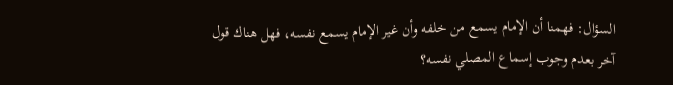السؤال: فهمنا أن الإمام يسمع من خلفه وأن غير الإمام يسمع نفسه، فهل هناك قول آخر بعدم وجوب إسماع المصلي نفسه؟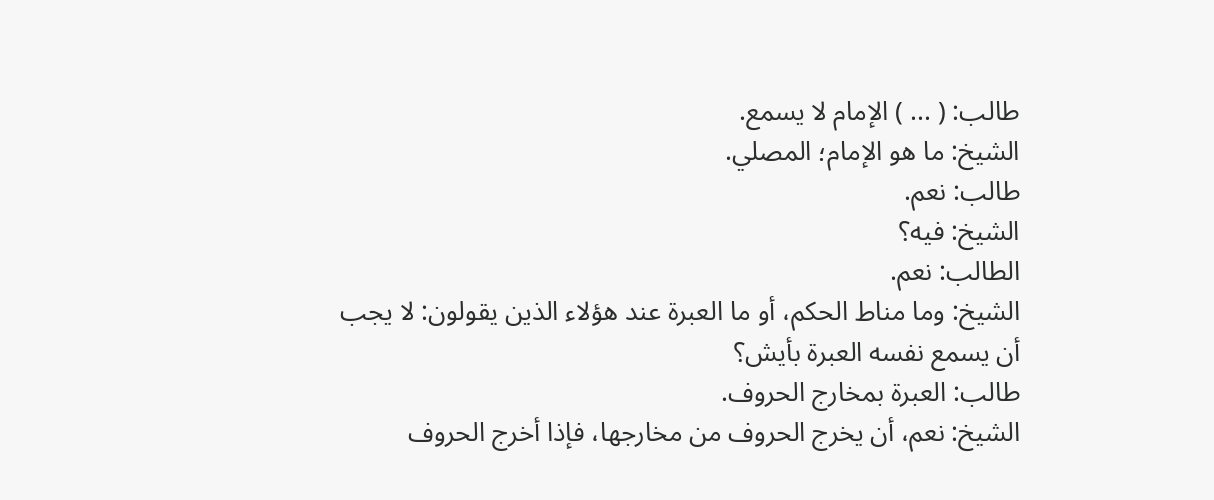طالب: ( ... ) الإمام لا يسمع.
الشيخ: ما هو الإمام؛ المصلي.
طالب: نعم.
الشيخ: فيه؟
الطالب: نعم.
الشيخ: وما مناط الحكم، أو ما العبرة عند هؤلاء الذين يقولون: لا يجب أن يسمع نفسه العبرة بأيش؟
طالب: العبرة بمخارج الحروف.
الشيخ: نعم، أن يخرج الحروف من مخارجها، فإذا أخرج الحروف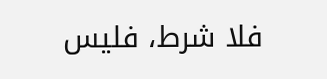فلا شرط، فليس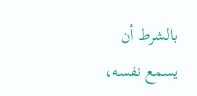بالشرط أن يسمع نفسه،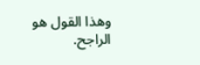وهذا القول هو الراجح.